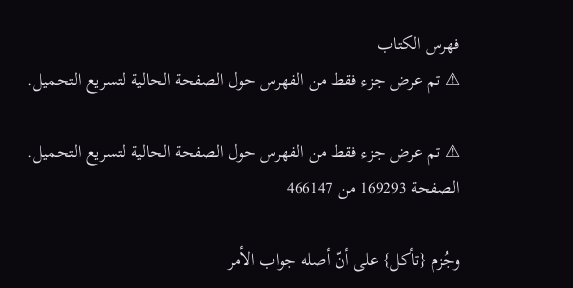فهرس الكتاب
⚠ تم عرض جزء فقط من الفهرس حول الصفحة الحالية لتسريع التحميل.

⚠ تم عرض جزء فقط من الفهرس حول الصفحة الحالية لتسريع التحميل.
الصفحة 169293 من 466147

وجُزم {تأكل} على أنّ أصله جواب الأمر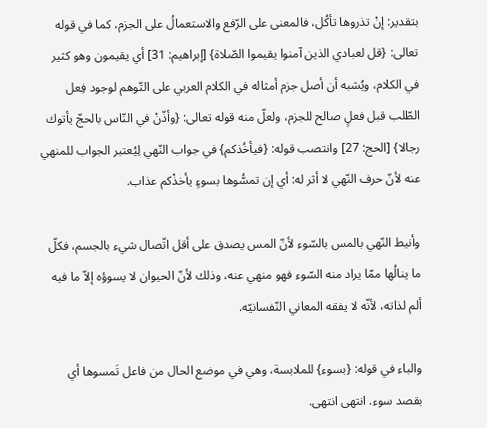بتقدير: إنْ تذروها تأكُل، فالمعنى على الرّفع والاستعمالُ على الجزم، كما في قوله تعالى: {قل لعبادي الذين آمنوا يقيموا الصّلاة} [إبراهيم: 31] أي يقيمون وهو كثير في الكلام، ويُشبه أن أصل جزم أمثاله في الكلام العربي على التّوهم لوجود فِعل الطّلب قبل فعلٍ صالح للجزم، ولعلّ منه قوله تعالى: {وأذّنْ في النّاس بالحجّ يأتوك رجالا} [الحج: 27] وانتصب قوله: {فيأخُذكم} في جواب النّهي لِيُعتبر الجواب للمنهي عنه لأنّ حرف النّهي لا أثر له: أي إن تمسُّوها بسوءٍ يأخذْكم عذاب.

وأنيط النّهي بالمس بالسّوء لأنّ المس يصدق على أقل اتّصال شيء بالجسم، فكلّ ما ينالُها ممّا يراد منه السّوء فهو منهي عنه، وذلك لأنّ الحيوان لا يسوؤه إلاّ ما فيه ألم لذاته، لأنّه لا يفقه المعاني النّفسانيّه.

والباء في قوله: {بسوء} للملابسة، وهي في موضع الحال من فاعل تَمسوها أي بقصد سوء. انتهى انتهى.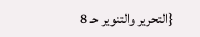{التحرير والتنوير حـ 8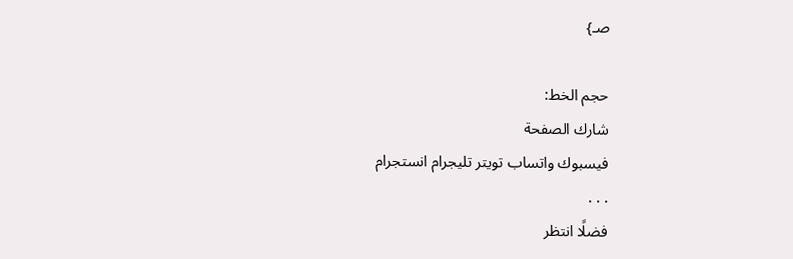صـ}

حجم الخط:
شارك الصفحة
فيسبوك واتساب تويتر تليجرام انستجرام
. . .
فضلًا انتظر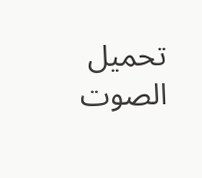تحميل الصوت